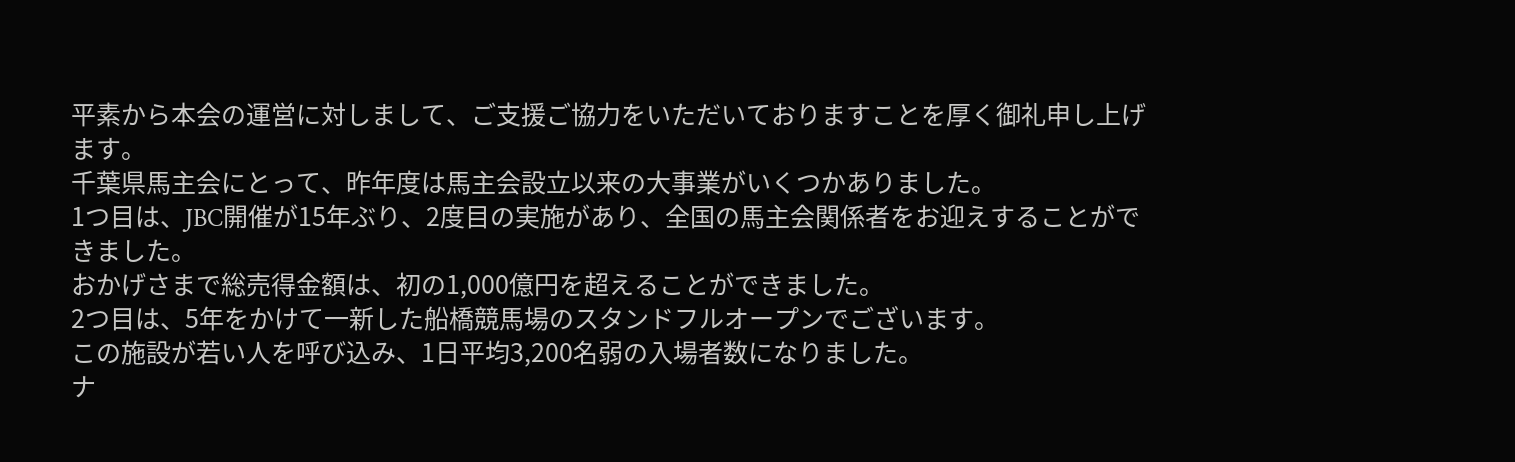平素から本会の運営に対しまして、ご支援ご協力をいただいておりますことを厚く御礼申し上げます。
千葉県馬主会にとって、昨年度は馬主会設立以来の大事業がいくつかありました。
1つ目は、JBC開催が15年ぶり、2度目の実施があり、全国の馬主会関係者をお迎えすることができました。
おかげさまで総売得金額は、初の1,000億円を超えることができました。
2つ目は、5年をかけて一新した船橋競馬場のスタンドフルオープンでございます。
この施設が若い人を呼び込み、1日平均3,200名弱の入場者数になりました。
ナ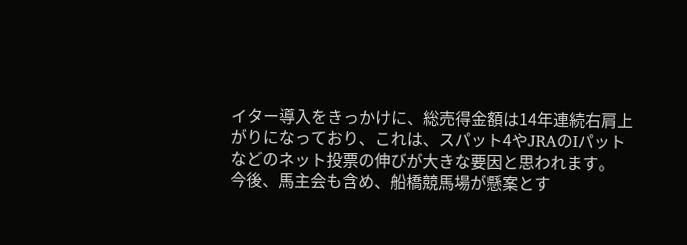イター導入をきっかけに、総売得金額は14年連続右肩上がりになっており、これは、スパット4やJRAのIパットなどのネット投票の伸びが大きな要因と思われます。
今後、馬主会も含め、船橋競馬場が懸案とす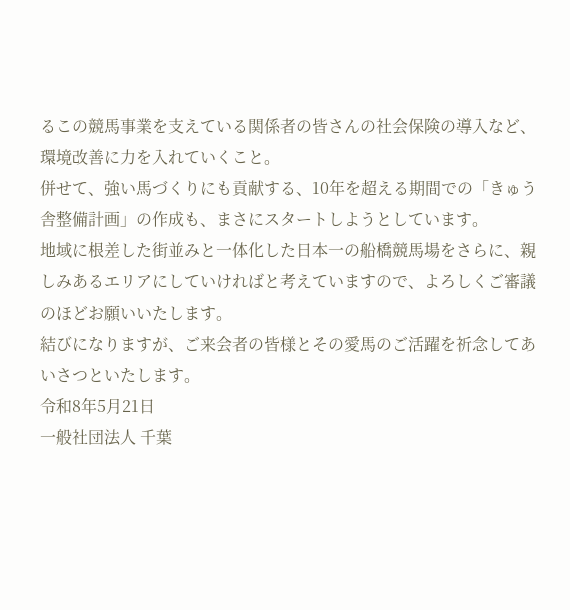るこの競馬事業を支えている関係者の皆さんの社会保険の導入など、環境改善に力を入れていくこと。
併せて、強い馬づくりにも貢献する、10年を超える期間での「きゅう舎整備計画」の作成も、まさにスタートしようとしています。
地域に根差した街並みと一体化した日本一の船橋競馬場をさらに、親しみあるエリアにしていければと考えていますので、よろしくご審議のほどお願いいたします。
結びになりますが、ご来会者の皆様とその愛馬のご活躍を祈念してあいさつといたします。
令和8年5月21日
一般社団法人 千葉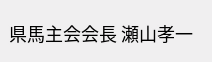県馬主会会長 瀬山孝一